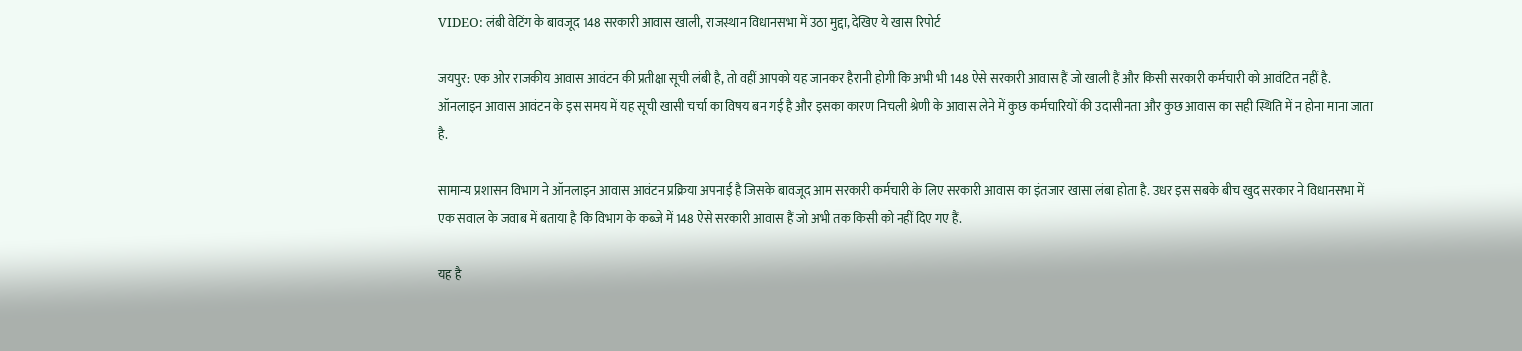VIDEO: लंबी वेटिंग के बावजूद 148 सरकारी आवास खाली, राजस्थान विधानसभा में उठा मुद्दा, देखिए ये खास रिपोर्ट

जयपुर: एक ओर राजकीय आवास आवंटन की प्रतीक्षा सूची लंबी है, तो वहीं आपको यह जानकर हैरानी होगी कि अभी भी 148 ऐसे सरकारी आवास हैं जो खाली हैं और किसी सरकारी कर्मचारी को आवंटित नहीं है. ऑनलाइन आवास आवंटन के इस समय में यह सूची खासी चर्चा का विषय बन गई है और इसका कारण निचली श्रेणी के आवास लेने में कुछ कर्मचारियों की उदासीनता और कुछ आवास का सही स्थिति में न होना माना जाता है.

सामान्य प्रशासन विभाग ने ऑनलाइन आवास आवंटन प्रक्रिया अपनाई है जिसके बावजूद आम सरकारी कर्मचारी के लिए सरकारी आवास का इंतजार खासा लंबा होता है. उधर इस सबके बीच खुद सरकार ने विधानसभा में एक सवाल के जवाब में बताया है कि विभाग के कब्जे में 148 ऐसे सरकारी आवास हैं जो अभी तक किसी को नहीं दिए गए हैं.

यह है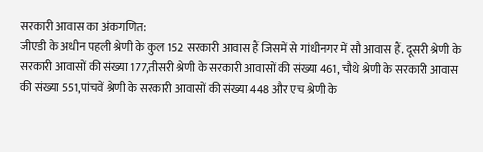सरकारी आवास का अंकगणित:
जीएडी के अधीन पहली श्रेणी के कुल 152 सरकारी आवास हैं जिसमें से गांधीनगर में सौ आवास हैं. दूसरी श्रेणी के सरकारी आवासों की संख्या 177,तीसरी श्रेणी के सरकारी आवासों की संख्या 461, चौथे श्रेणी के सरकारी आवास की संख्या 551,पांचवें श्रेणी के सरकारी आवासों की संख्या 448 और एच श्रेणी के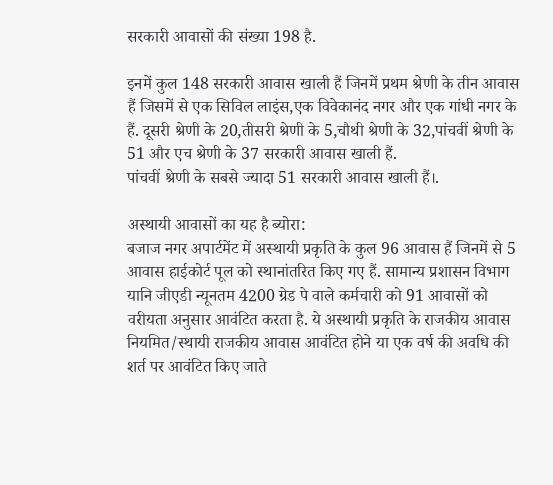सरकारी आवासों की संख्या 198 है.

इनमें कुल 148 सरकारी आवास खाली हैं जिनमें प्रथम श्रेणी के तीन आवास हैं जिसमें से एक सिविल लाइंस,एक विवेकानंद नगर और एक गांधी नगर के हैं. दूसरी श्रेणी के 20,तीसरी श्रेणी के 5,चौथी श्रेणी के 32,पांचवीं श्रेणी के 51 और एच श्रेणी के 37 सरकारी आवास खाली हैं.
पांचवीं श्रेणी के सबसे ज्यादा 51 सरकारी आवास खाली हैं।.

अस्थायी आवासों का यह है ब्योरा:
बजाज नगर अपार्टमेंट में अस्थायी प्रकृति के कुल 96 आवास हैं जिनमें से 5 आवास हाईकोर्ट पूल को स्थानांतरित किए गए हैं. सामान्य प्रशासन विभाग यानि जीएडी न्यूनतम 4200 ग्रेड पे वाले कर्मचारी को 91 आवासों को वरीयता अनुसार आवंटित करता है. ये अस्थायी प्रकृति के राजकीय आवास नियमित/स्थायी राजकीय आवास आवंटित होने या एक वर्ष की अवधि की शर्त पर आवंटित किए जाते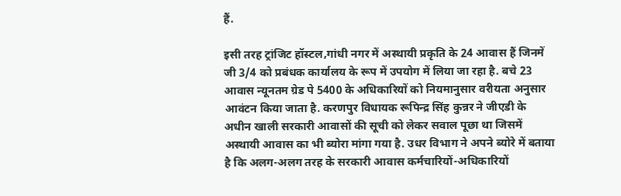हैं.

इसी तरह ट्रांजिट हॉस्टल,गांधी नगर में अस्थायी प्रकृति के 24 आवास हैं जिनमें जी 3/4 को प्रबंधक कार्यालय के रूप में उपयोग में लिया जा रहा है. बचे 23 आवास न्यूनतम ग्रेड पे 5400 के अधिकारियों को नियमानुसार वरीयता अनुसार आवंटन किया जाता है. करणपुर विधायक रूपिन्द्र सिंह कुन्नर ने जीएडी के अधीन खाली सरकारी आवासों की सूची को लेकर सवाल पूछा था जिसमें अस्थायी आवास का भी ब्योरा मांगा गया है. उधर विभाग ने अपने ब्योरे में बताया है कि अलग-अलग तरह के सरकारी आवास कर्मचारियों-अधिकारियों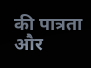की पात्रता और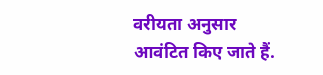वरीयता अनुसार आवंटित किए जाते हैं.